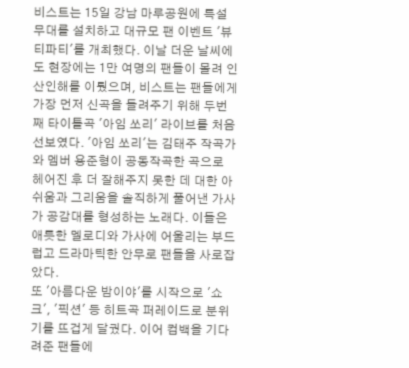비스트는 15일 강남 마루공원에 특설 무대를 설치하고 대규모 팬 이벤트 '뷰티파티'를 개최했다. 이날 더운 날씨에도 현장에는 1만 여명의 팬들이 몰려 인산인해를 이뤘으며, 비스트는 팬들에게 가장 먼저 신곡을 들려주기 위해 두번째 타이틀곡 '아임 쏘리' 라이브를 처음 선보였다. '아임 쏘리'는 김태주 작곡가와 멤버 용준형이 공동작곡한 곡으로 헤어진 후 더 잘해주지 못한 데 대한 아쉬움과 그리움을 솔직하게 풀어낸 가사가 공감대를 형성하는 노래다. 이들은 애틋한 멜로디와 가사에 어울리는 부드럽고 드라마틱한 안무로 팬들을 사로잡았다.
또 '아름다운 밤이야'를 시작으로 '쇼크', '픽션' 등 히트곡 퍼레이드로 분위기를 뜨겁게 달궜다. 이어 컴백을 기다려준 팬들에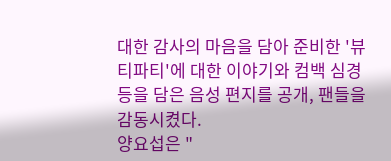대한 감사의 마음을 담아 준비한 '뷰티파티'에 대한 이야기와 컴백 심경 등을 담은 음성 편지를 공개, 팬들을 감동시켰다.
양요섭은 "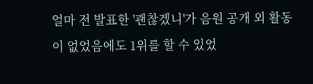얼마 전 발표한 '괜찮겠니'가 음원 공개 외 활동이 없었음에도 1위를 할 수 있었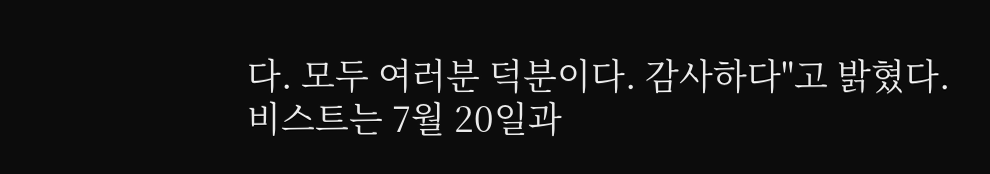다. 모두 여러분 덕분이다. 감사하다"고 밝혔다.
비스트는 7월 20일과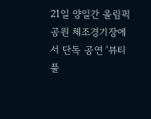21일 양일간 올림픽공원 체조경기장에서 단독 공연 '뷰티풀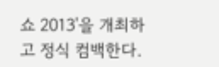쇼 2013'을 개최하고 정식 컴백한다.